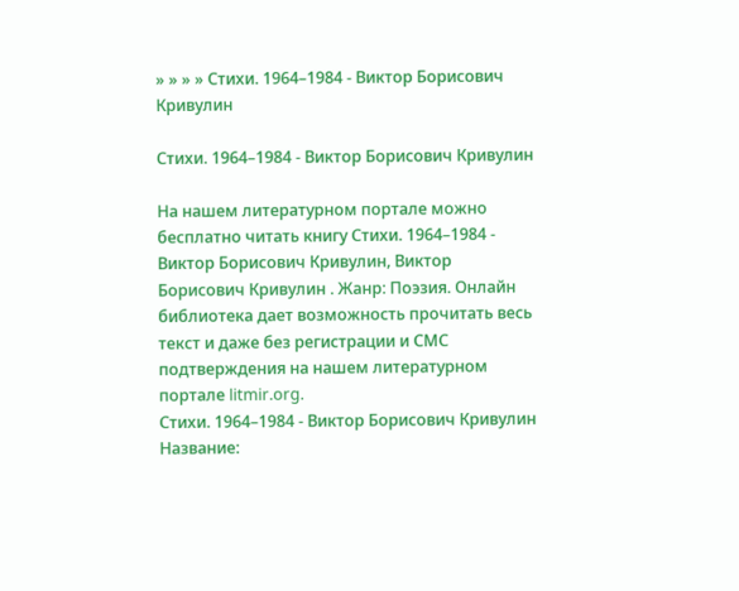» » » » Стихи. 1964–1984 - Виктор Борисович Кривулин

Стихи. 1964–1984 - Виктор Борисович Кривулин

На нашем литературном портале можно бесплатно читать книгу Стихи. 1964–1984 - Виктор Борисович Кривулин, Виктор Борисович Кривулин . Жанр: Поэзия. Онлайн библиотека дает возможность прочитать весь текст и даже без регистрации и СМС подтверждения на нашем литературном портале litmir.org.
Стихи. 1964–1984 - Виктор Борисович Кривулин
Название: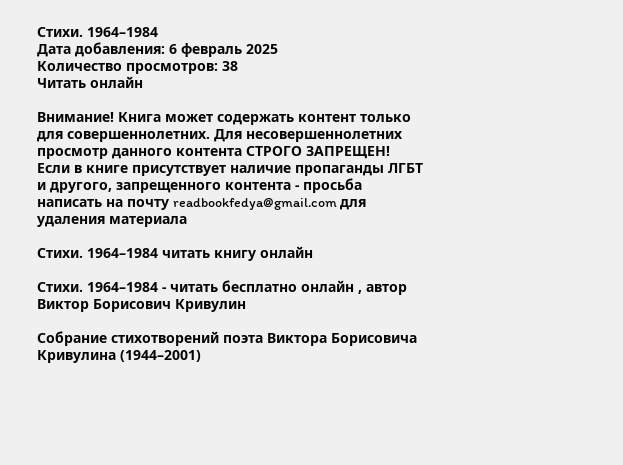Стихи. 1964–1984
Дата добавления: 6 февраль 2025
Количество просмотров: 38
Читать онлайн

Внимание! Книга может содержать контент только для совершеннолетних. Для несовершеннолетних просмотр данного контента СТРОГО ЗАПРЕЩЕН! Если в книге присутствует наличие пропаганды ЛГБТ и другого, запрещенного контента - просьба написать на почту readbookfedya@gmail.com для удаления материала

Стихи. 1964–1984 читать книгу онлайн

Стихи. 1964–1984 - читать бесплатно онлайн , автор Виктор Борисович Кривулин

Собрание стихотворений поэта Виктора Борисовича Кривулина (1944–2001)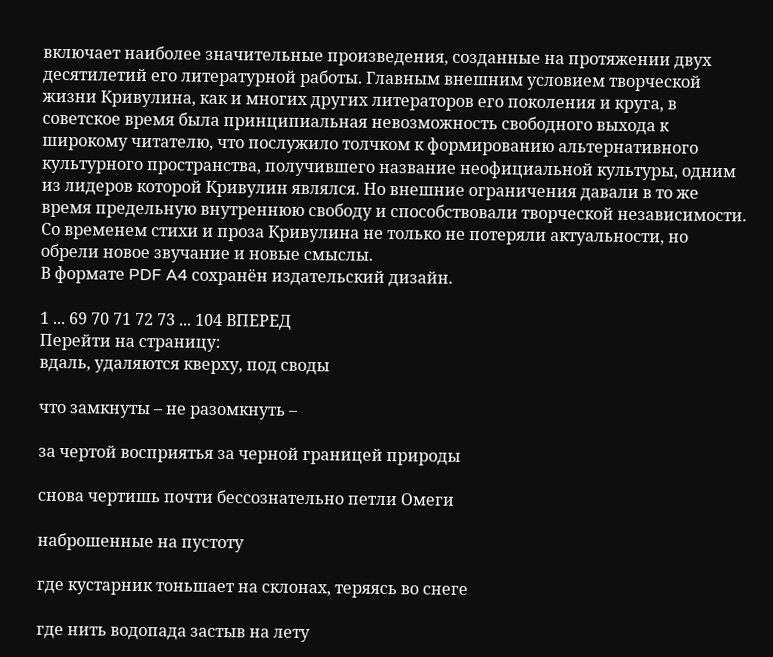включает наиболее значительные произведения, созданные на протяжении двух десятилетий его литературной работы. Главным внешним условием творческой жизни Кривулина, как и многих других литераторов его поколения и круга, в советское время была принципиальная невозможность свободного выхода к широкому читателю, что послужило толчком к формированию альтернативного культурного пространства, получившего название неофициальной культуры, одним из лидеров которой Кривулин являлся. Но внешние ограничения давали в то же время предельную внутреннюю свободу и способствовали творческой независимости. Со временем стихи и проза Кривулина не только не потеряли актуальности, но обрели новое звучание и новые смыслы.
В формате PDF A4 сохранён издательский дизайн.

1 ... 69 70 71 72 73 ... 104 ВПЕРЕД
Перейти на страницу:
вдаль, удаляются кверху, под своды

что замкнуты – не разомкнуть –

за чертой восприятья за черной границей природы

снова чертишь почти бессознательно петли Омеги

наброшенные на пустоту

где кустарник тоньшает на склонах, теряясь во снеге

где нить водопада застыв на лету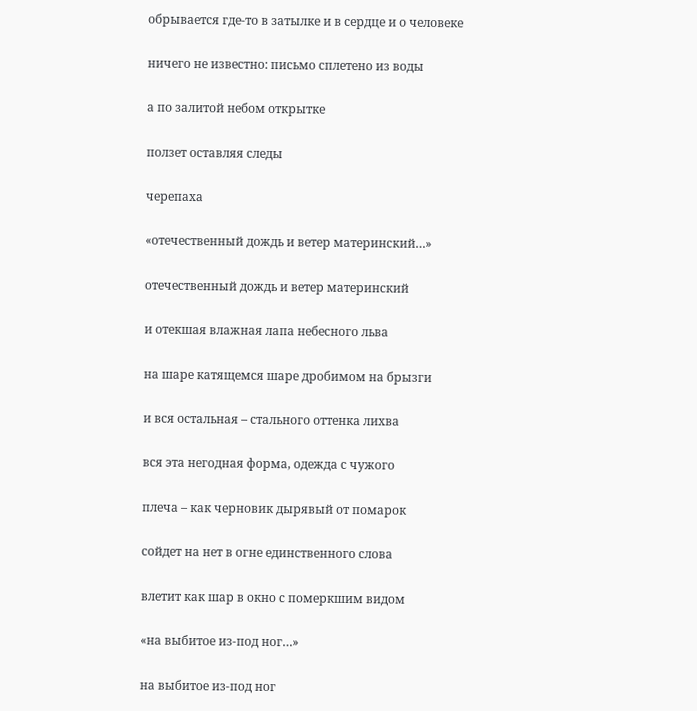обрывается где-то в затылке и в сердце и о человеке

ничего не известно: письмо сплетено из воды

а по залитой небом открытке

ползет оставляя следы

черепаха

«отечественный дождь и ветер материнский…»

отечественный дождь и ветер материнский

и отекшая влажная лапа небесного льва

на шаре катящемся шаре дробимом на брызги

и вся остальная – стального оттенка лихва

вся эта негодная форма, одежда с чужого

плеча – как черновик дырявый от помарок

сойдет на нет в огне единственного слова

влетит как шар в окно с померкшим видом

«на выбитое из-под ног…»

на выбитое из-под ног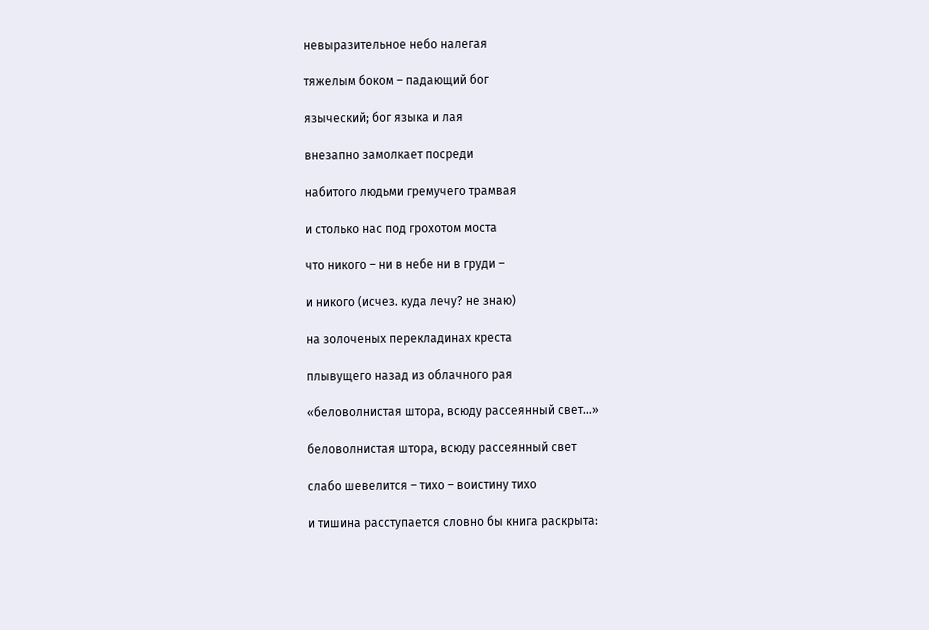невыразительное небо налегая

тяжелым боком – падающий бог

языческий; бог языка и лая

внезапно замолкает посреди

набитого людьми гремучего трамвая

и столько нас под грохотом моста

что никого – ни в небе ни в груди –

и никого (исчез. куда лечу? не знаю)

на золоченых перекладинах креста

плывущего назад из облачного рая

«беловолнистая штора, всюду рассеянный свет…»

беловолнистая штора, всюду рассеянный свет

слабо шевелится – тихо – воистину тихо

и тишина расступается словно бы книга раскрыта: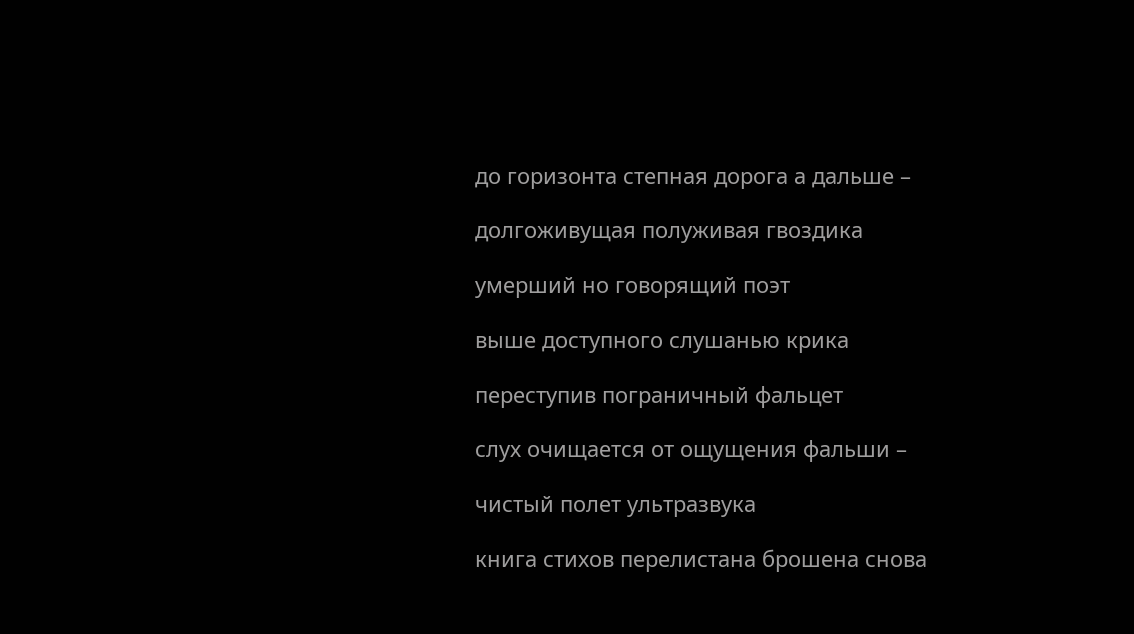до горизонта степная дорога а дальше –

долгоживущая полуживая гвоздика

умерший но говорящий поэт

выше доступного слушанью крика

переступив пограничный фальцет

слух очищается от ощущения фальши –

чистый полет ультразвука

книга стихов перелистана брошена снова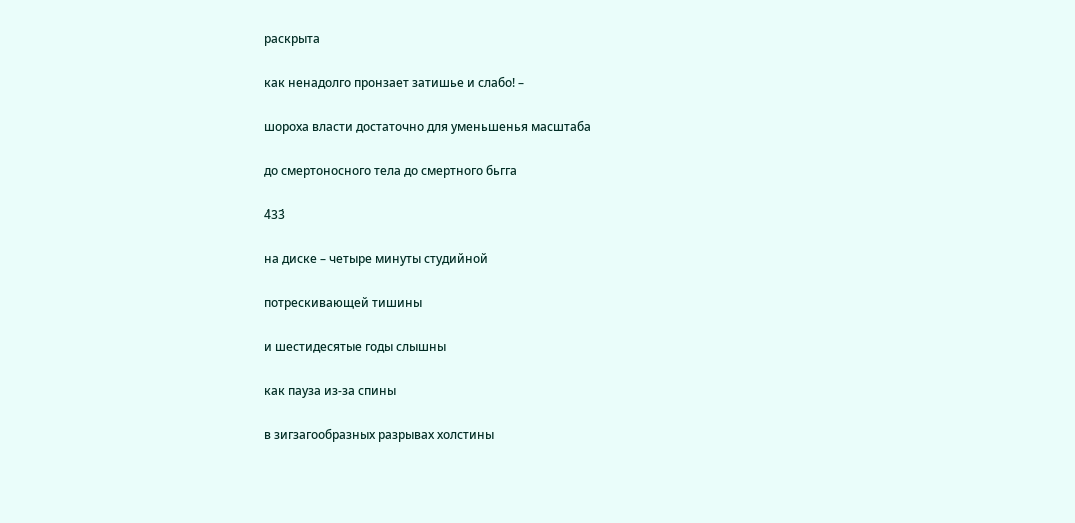раскрыта

как ненадолго пронзает затишье и слабо! –

шороха власти достаточно для уменьшенья масштаба

до смертоносного тела до смертного бьгга

4́33́

на диске – четыре минуты студийной

потрескивающей тишины

и шестидесятые годы слышны

как пауза из-за спины

в зигзагообразных разрывах холстины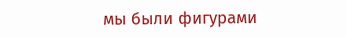мы были фигурами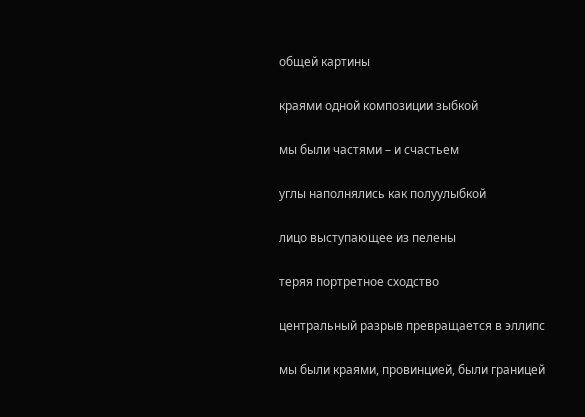общей картины

краями одной композиции зыбкой

мы были частями – и счастьем

углы наполнялись как полуулыбкой

лицо выступающее из пелены

теряя портретное сходство

центральный разрыв превращается в эллипс

мы были краями, провинцией, были границей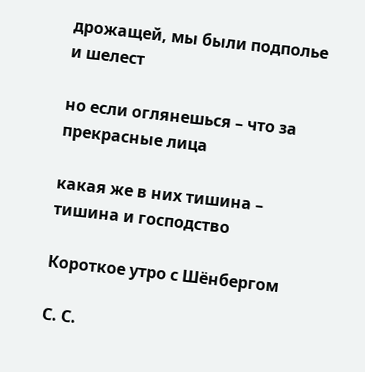дрожащей, мы были подполье и шелест

но если оглянешься – что за прекрасные лица

какая же в них тишина – тишина и господство

Короткое утро с Шёнбергом

С. С.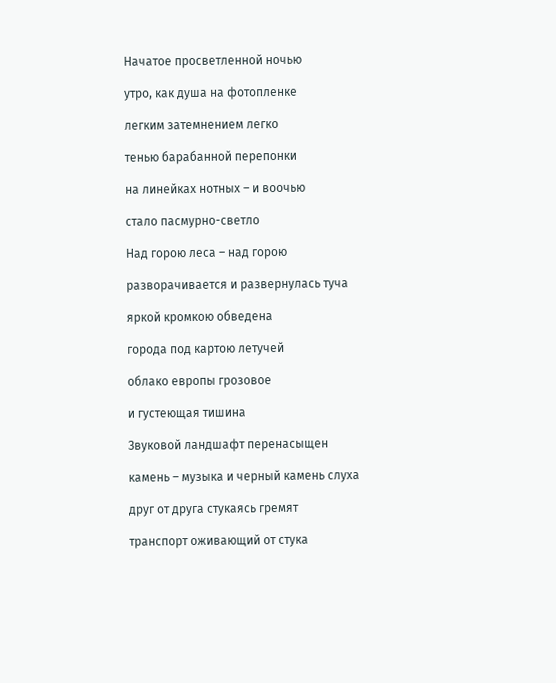Начатое просветленной ночью

утро, как душа на фотопленке

легким затемнением легко

тенью барабанной перепонки

на линейках нотных – и воочью

стало пасмурно-светло

Над горою леса – над горою

разворачивается и развернулась туча

яркой кромкою обведена

города под картою летучей

облако европы грозовое

и густеющая тишина

Звуковой ландшафт перенасыщен

камень – музыка и черный камень слуха

друг от друга стукаясь гремят

транспорт оживающий от стука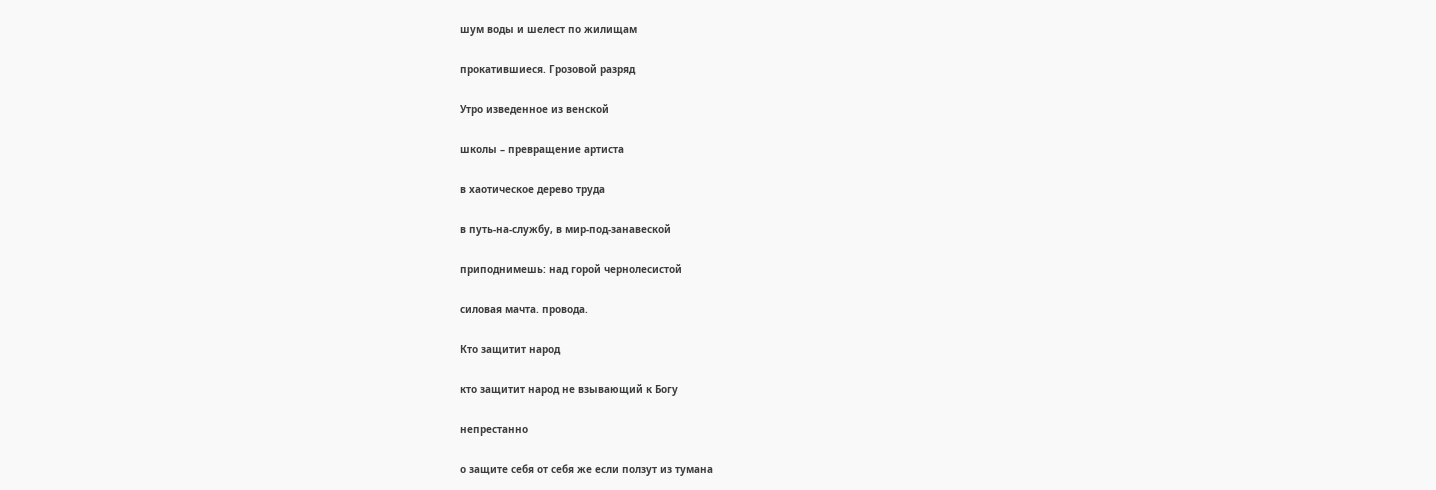шум воды и шелест по жилищам

прокатившиеся. Грозовой разряд

Утро изведенное из венской

школы – превращение артиста

в хаотическое дерево труда

в путь-на-службу, в мир-под-занавеской

приподнимешь: над горой чернолесистой

силовая мачта. провода.

Кто защитит народ

кто защитит народ не взывающий к Богу

непрестанно

о защите себя от себя же если ползут из тумана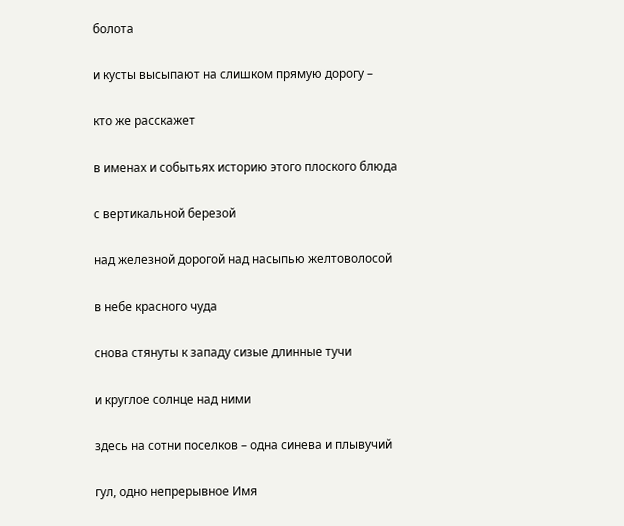болота

и кусты высыпают на слишком прямую дорогу –

кто же расскажет

в именах и событьях историю этого плоского блюда

с вертикальной березой

над железной дорогой над насыпью желтоволосой

в небе красного чуда

снова стянуты к западу сизые длинные тучи

и круглое солнце над ними

здесь на сотни поселков – одна синева и плывучий

гул, одно непрерывное Имя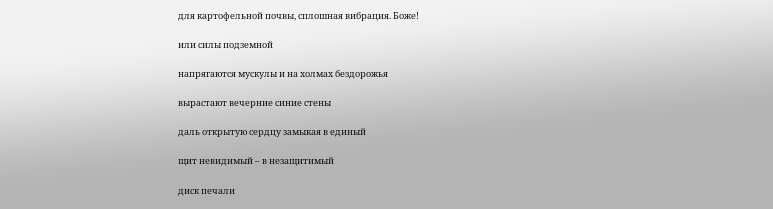для картофельной почвы, сплошная вибрация. Боже!

или силы подземной

напрягаются мускулы и на холмах бездорожья

вырастают вечерние синие стены

даль открытую сердцу замыкая в единый

щит невидимый – в незащитимый

диск печали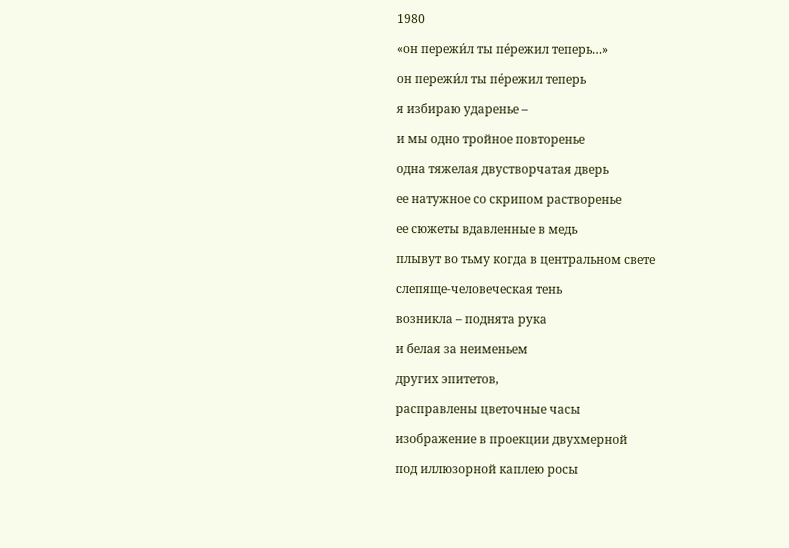1980

«он пережи́л ты пéрежил теперь…»

он пережи́л ты пéрежил теперь

я избираю ударенье –

и мы одно тройное повторенье

одна тяжелая двустворчатая дверь

ее натужное со скрипом растворенье

ее сюжеты вдавленные в медь

плывут во тьму когда в центральном свете

слепяще-человеческая тень

возникла – поднята рука

и белая за неименьем

других эпитетов,

расправлены цветочные часы

изображение в проекции двухмерной

под иллюзорной каплею росы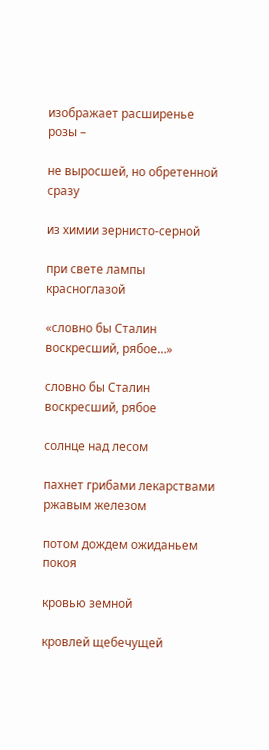изображает расширенье розы –

не выросшей, но обретенной сразу

из химии зернисто-серной

при свете лампы красноглазой

«словно бы Сталин воскресший, рябое…»

словно бы Сталин воскресший, рябое

солнце над лесом

пахнет грибами лекарствами ржавым железом

потом дождем ожиданьем покоя

кровью земной

кровлей щебечущей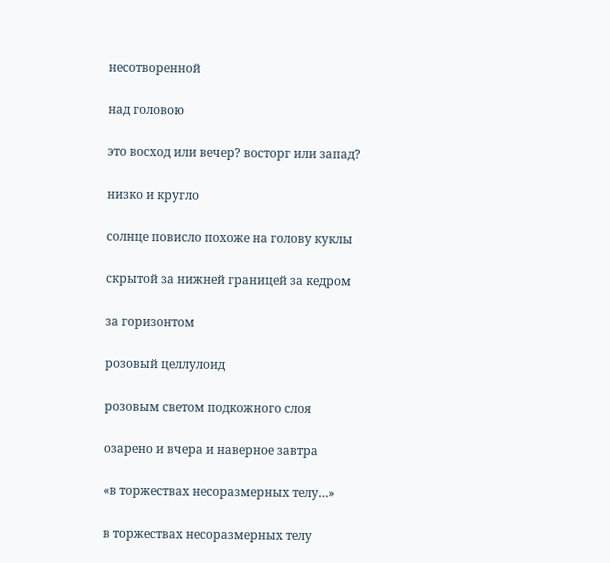несотворенной

над головою

это восход или вечер? восторг или запад?

низко и кругло

солнце повисло похоже на голову куклы

скрытой за нижней границей за кедром

за горизонтом

розовый целлулоид

розовым светом подкожного слоя

озарено и вчера и наверное завтра

«в торжествах несоразмерных телу…»

в торжествах несоразмерных телу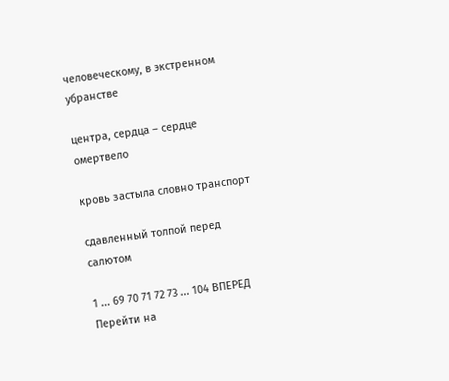человеческому, в экстренном убранстве

центра, сердца – сердце омертвело

кровь застыла словно транспорт

сдавленный толпой перед салютом

1 ... 69 70 71 72 73 ... 104 ВПЕРЕД
Перейти на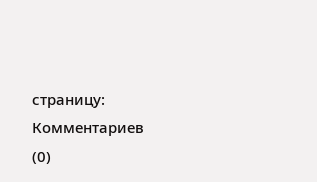страницу:
Комментариев (0)